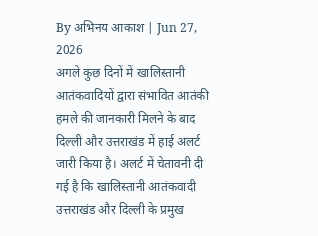By अभिनय आकाश | Jun 27, 2026
अगले कुछ दिनों में खालिस्तानी आतंकवादियों द्वारा संभावित आतंकी हमले की जानकारी मिलने के बाद दिल्ली और उत्तराखंड में हाई अलर्ट जारी किया है। अलर्ट में चेतावनी दी गई है कि खालिस्तानी आतंकवादी उत्तराखंड और दिल्ली के प्रमुख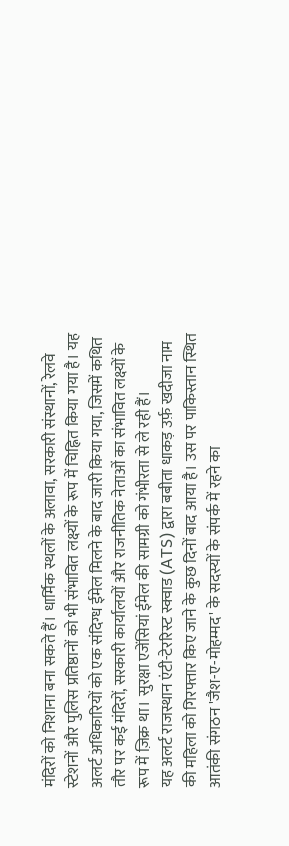मंदिरों को निशाना बना सकते हैं। धार्मिक स्थलों के अलावा, सरकारी संस्थानों, रेलवे स्टेशनों और पुलिस प्रतिष्ठानों को भी संभावित लक्ष्यों के रूप में चिह्नित किया गया है। यह अलर्ट अधिकारियों को एक संदिग्ध ईमेल मिलने के बाद जारी किया गया, जिसमें कथित तौर पर कई मंदिरों, सरकारी कार्यालयों और राजनीतिक नेताओं का संभावित लक्ष्यों के रूप में ज़िक्र था। सुरक्षा एजेंसियां ईमेल की सामग्री को गंभीरता से ले रही हैं।
यह अलर्ट राजस्थान एंटी-टेररिस्ट स्क्वाड (ATS) द्वारा बबीता धाकड़ उर्फ़ खदीजा नाम की महिला को गिरफ्तार किए जाने के कुछ दिनों बाद आया है। उस पर पाकिस्तान स्थित आतंकी संगठन 'जैश-ए-मोहम्मद' के सदस्यों के संपर्क में रहने का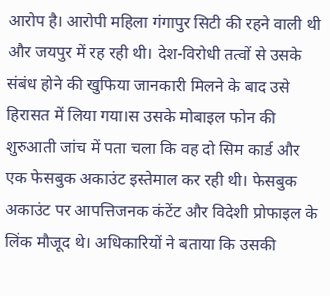आरोप है। आरोपी महिला गंगापुर सिटी की रहने वाली थी और जयपुर में रह रही थी। देश-विरोधी तत्वों से उसके संबंध होने की खुफिया जानकारी मिलने के बाद उसे हिरासत में लिया गया।स उसके मोबाइल फोन की शुरुआती जांच में पता चला कि वह दो सिम कार्ड और एक फेसबुक अकाउंट इस्तेमाल कर रही थी। फेसबुक अकाउंट पर आपत्तिजनक कंटेंट और विदेशी प्रोफाइल के लिंक मौजूद थे। अधिकारियों ने बताया कि उसकी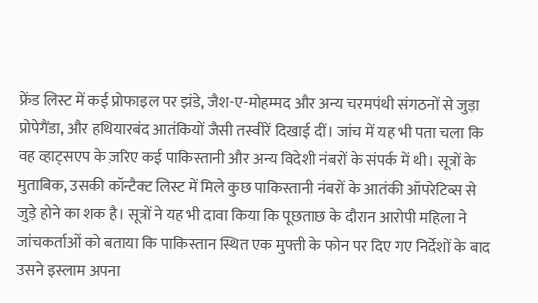फ्रेंड लिस्ट में कई प्रोफाइल पर झंडे, जैश-ए-मोहम्मद और अन्य चरमपंथी संगठनों से जुड़ा प्रोपेगैंडा, और हथियारबंद आतंकियों जैसी तस्वीरें दिखाई दीं। जांच में यह भी पता चला कि वह व्हाट्सएप के ज़रिए कई पाकिस्तानी और अन्य विदेशी नंबरों के संपर्क में थी। सूत्रों के मुताबिक, उसकी कॉन्टैक्ट लिस्ट में मिले कुछ पाकिस्तानी नंबरों के आतंकी ऑपरेटिव्स से जुड़े होने का शक है। सूत्रों ने यह भी दावा किया कि पूछताछ के दौरान आरोपी महिला ने जांचकर्ताओं को बताया कि पाकिस्तान स्थित एक मुफ्ती के फोन पर दिए गए निर्देशों के बाद उसने इस्लाम अपना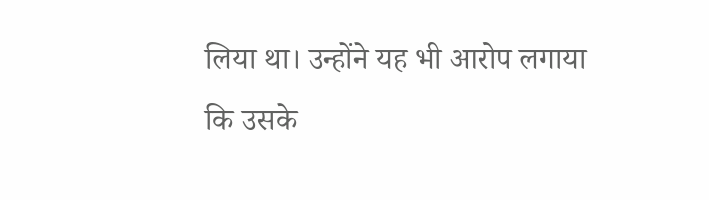लिया था। उन्होंने यह भी आरोप लगाया कि उसके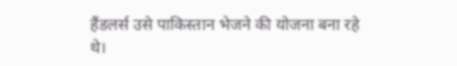हैंडलर्स उसे पाकिस्तान भेजने की योजना बना रहे थे।